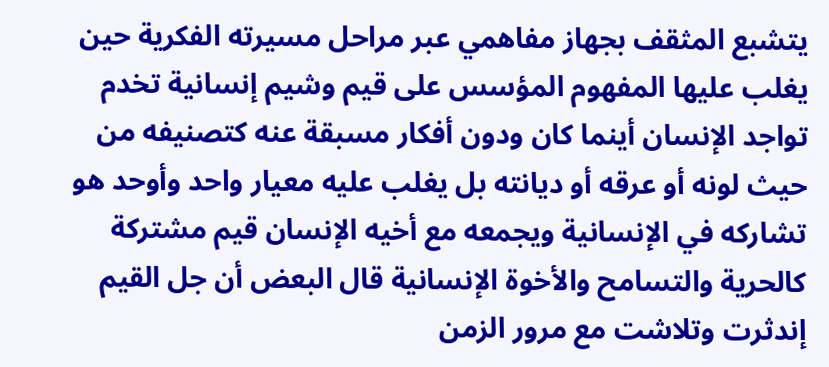يتشبع المثقف بجهاز مفاهمي عبر مراحل مسيرته الفكرية حين يغلب عليها المفهوم المؤسس على قيم وشيم إنسانية تخدم تواجد الإنسان أينما كان ودون أفكار مسبقة عنه كتصنيفه من حيث لونه أو عرقه أو ديانته بل يغلب عليه معيار واحد وأوحد هو تشاركه في الإنسانية ويجمعه مع أخيه الإنسان قيم مشتركة كالحرية والتسامح والأخوة الإنسانية قال البعض أن جل القيم إندثرت وتلاشت مع مرور الزمن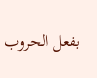بفعل الحروب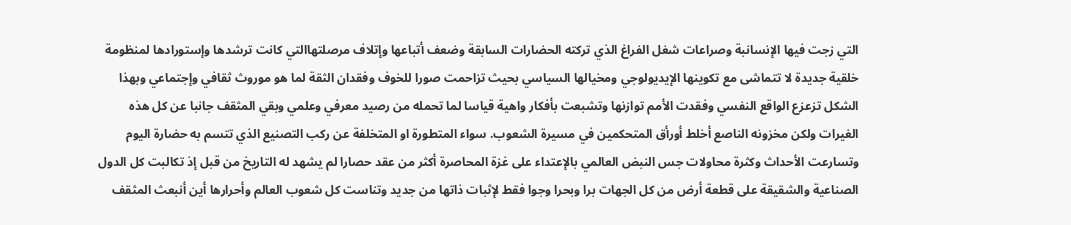التي زجت فيها الإنسانبة وصراعات شغل الفراغ الذي تركته الحضارات السابقة وضعف أتباعها وإتلاف مرصلتهاالتي كانت ترشدها وإستورادها لمنظومة خلقية جديدة لا تتماشى مع تكوينها الإيديولوجي ومخيالها السياسي بحيث تزاحمت صورا للخوف وفقدان الثقة لما هو موروث ثقافي وإجتماعي وبهذا الشكل تزعزع الواقع النفسي وفقدت الأمم توازنها وتشبعت بأفكار واهية قياسا لما تحمله من رصيد معرفي وعلمي وبقي المثقف جانبا عن كل هذه الغيرات ولكن مخزونه الناصع أخلط أورأق المتحكمين في مسيرة الشعوب. سواء المتطورة او المتخلفة عن ركب التصنيع الذي تتسم به حضارة اليوم وتسارعت الأحداث وكثرة محاولات جس النبض العالمي بالإعتداء على غزة المحاصرة أكثر من عقد حصارا لم يشهد له التاريخ من قبل إذ تكالبت كل الدول الصناعية والشقيقة على قطعة أرض من كل الجهات برا وبحرا وجوا فقط لإثبات ذاتها من جديد وتناست كل شعوب العالم وأحرارها أين أنبعث المثقف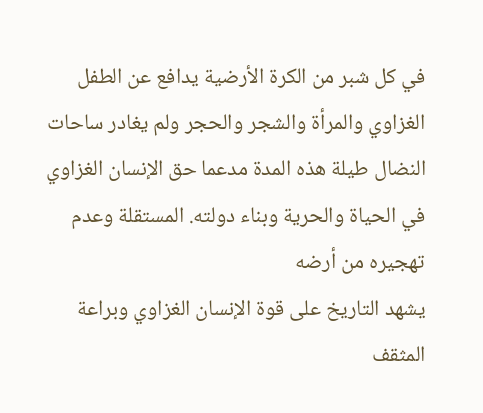في كل شبر من الكرة الأرضية يدافع عن الطفل الغزاوي والمرأة والشجر والحجر ولم يغادر ساحات النضال طيلة هذه المدة مدعما حق الإنسان الغزاوي في الحياة والحرية وبناء دولته. المستقلة وعدم تهجيره من أرضه
يشهد التاريخ على قوة الإنسان الغزاوي وبراعة المثقف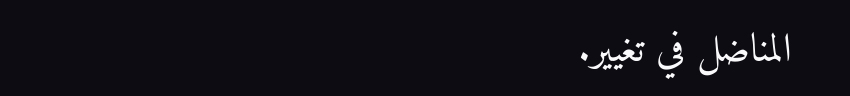المناضل في تغيير.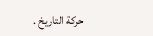حركة التاريخ .